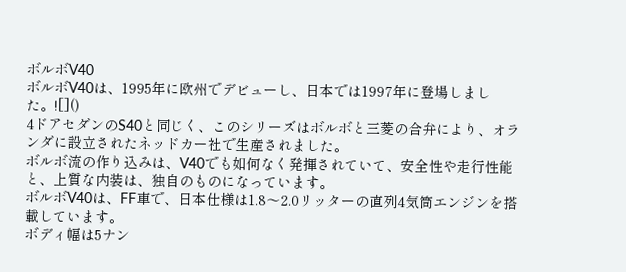ボルボV40
ボルボV40は、1995年に欧州でデビューし、日本では1997年に登場しました。![]()
4ドアセダンのS40と同じく、このシリーズはボルボと三菱の合弁により、オランダに設立されたネッドカー社で生産されました。
ボルボ流の作り込みは、V40でも如何なく発揮されていて、安全性や走行性能と、上質な内装は、独自のものになっています。
ボルボV40は、FF車で、日本仕様は1.8〜2.0リッターの直列4気筒エンジンを搭載しています。
ボディ幅は5ナン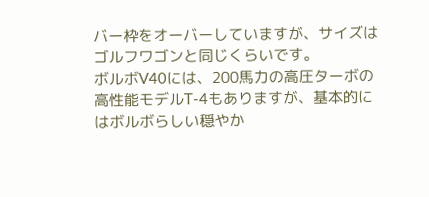バー枠をオーバーしていますが、サイズはゴルフワゴンと同じくらいです。
ボルボV40には、200馬力の高圧ターボの高性能モデルT-4もありますが、基本的にはボルボらしい穏やか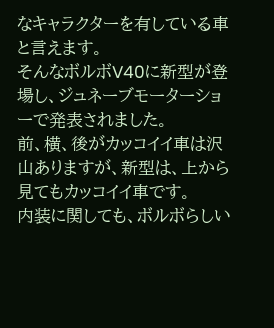なキャラクターを有している車と言えます。
そんなボルボV40に新型が登場し、ジュネーブモーターショーで発表されました。
前、横、後がカッコイイ車は沢山ありますが、新型は、上から見てもカッコイイ車です。
内装に関しても、ボルボらしい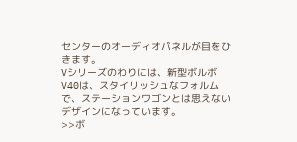センターのオーディオパネルが目をひきます。
Vシリーズのわりには、新型ボルボV40は、スタイリッシュなフォルムで、ステーションワゴンとは思えないデザインになっています。
>>ボ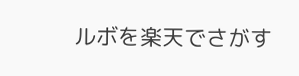ルボを楽天でさがす